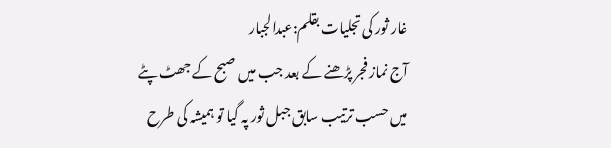غار ثور کی تجلیات بقلم:عبدالجبار
آج نماز فجر پڑھنے کے بعد جب میں صبح کے جھٹ پٹے میں حسب ترتیب سابق جبل ثور پہ گیا تو ہمیشہ کی طرح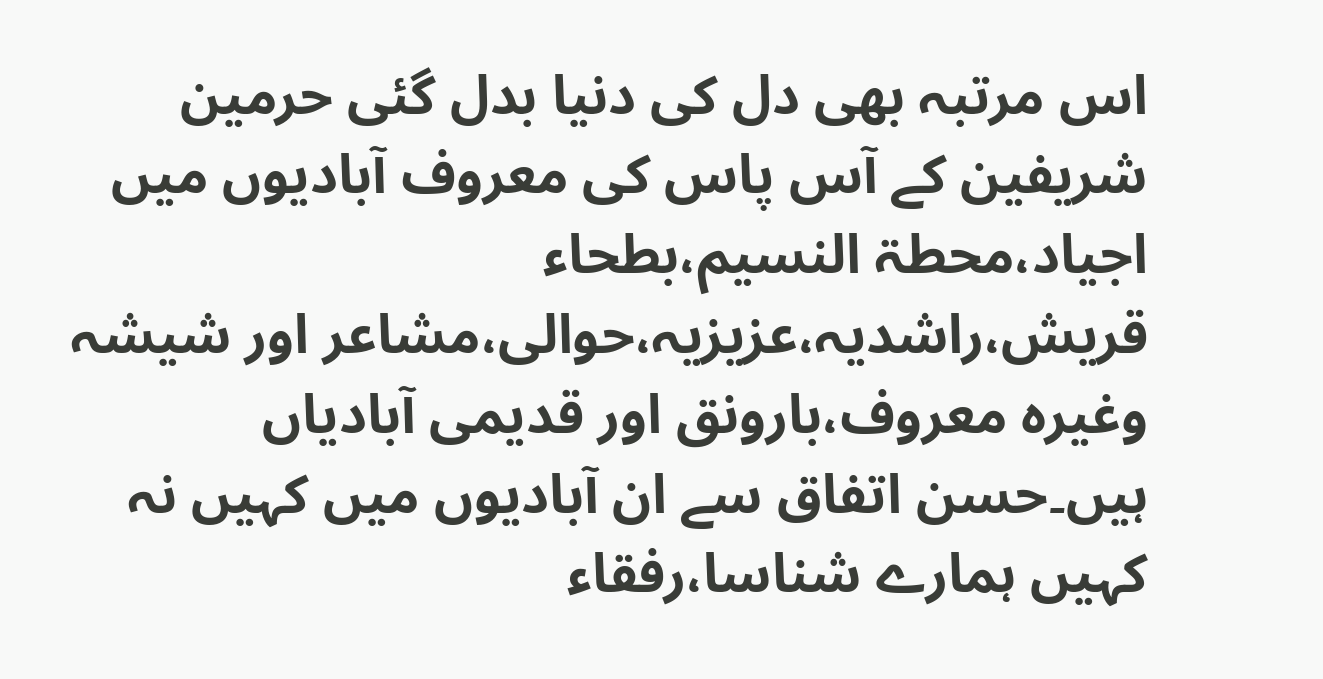اس مرتبہ بھی دل کی دنیا بدل گئی حرمین شریفین کے آس پاس کی معروف آبادیوں میں اجیاد،محطۃ النسیم،بطحاء قریش،راشدیہ،عزیزیہ،حوالی،مشاعر اور شیشہ وغیرہ معروف،بارونق اور قدیمی آبادیاں ہیں۔حسن اتفاق سے ان آبادیوں میں کہیں نہ کہیں ہمارے شناسا،رفقاء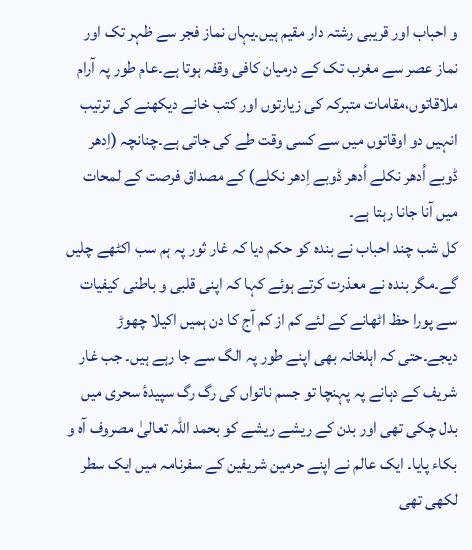و احباب اور قریبی رشتہ دار مقیم ہیں۔یہاں نماز فجر سے ظہر تک اور نماز عصر سے مغرب تک کے درمیان کافی وقفہ ہوتا ہے۔عام طور پہ آرام ملاقاتوں،مقامات متبرکہ کی زیارتوں اور کتب خانے دیکھنے کی ترتیب انہیں دو اوقاتوں میں سے کسی وقت طے کی جاتی ہے۔چنانچہ (اِدھر ڈوبے اُدھر نکلے اُدھر ڈوبے اِدھر نکلے) کے مصداق فرصت کے لمحات میں آنا جانا رہتا ہے۔
کل شب چند احباب نے بندہ کو حکم دیا کہ غار ثور پہ ہم سب اکٹھے چلیں گے۔مگر بندہ نے معذرت کرتے ہوئے کہا کہ اپنی قلبی و باطنی کیفیات سے پورا حظ اٹھانے کے لئے کم از کم آج کا دن ہمیں اکیلا چھوڑ دیجے۔حتی کہ اہلخانہ بھی اپنے طور پہ الگ سے جا رہے ہیں۔ جب غار شریف کے دہانے پہ پہنچا تو جسم ناتواں کی رگ رگ سپیدۂ سحری میں بدل چکی تھی اور بدن کے ریشے ریشے کو بحمد اللہ تعالیٰ مصروف آہ و بکاء پایا۔ ایک عالم نے اپنے حرمین شریفین کے سفرنامہ میں ایک سطر لکھی تھی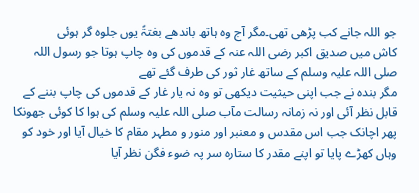جو اللہ جانے کب پڑھی تھی۔مگر آج وہ ہاتھ باندھے بغتۃً یوں جلوہ گر ہوئی
کاش میں صدیق اکبر رضی اللہ عنہ کے قدموں کی وہ چاپ ہوتا جو رسول اللہ صلی اللہ علیہ وسلم کے ساتھ غار ثور کی طرف گئے تھے
مگر بندہ نے جب اپنی حیثیت دیکھی تو وہ نہ یار غار کے قدموں کی چاپ بننے کے قابل نظر آئی اور نہ زمانہ رسالت مآب صلی اللہ علیہ وسلم کی ہوا کا کوئی جھونکا
پھر اچانک جب اس مقدس و معنبر اور منور و مطہر مقام کا خیال آیا اور خود کو وہاں کھڑے پایا تو اپنے مقدر کا ستارہ سر پہ ضوء فگن نظر آیا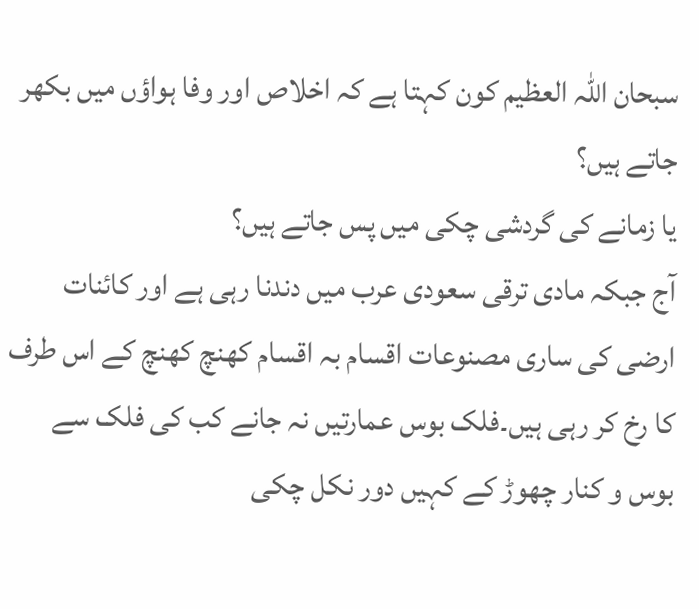سبحان اللہ العظیم کون کہتا ہے کہ اخلاص اور وفا ہواؤں میں بکھر جاتے ہیں؟
یا زمانے کی گردشی چکی میں پس جاتے ہیں؟
آج جبکہ مادی ترقی سعودی عرب میں دندنا رہی ہے اور کائنات ارضی کی ساری مصنوعات اقسام بہ اقسام کھنچ کھنچ کے اس طرف کا رخ کر رہی ہیں۔فلک بوس عمارتیں نہ جانے کب کی فلک سے بوس و کنار چھوڑ کے کہیں دور نکل چکی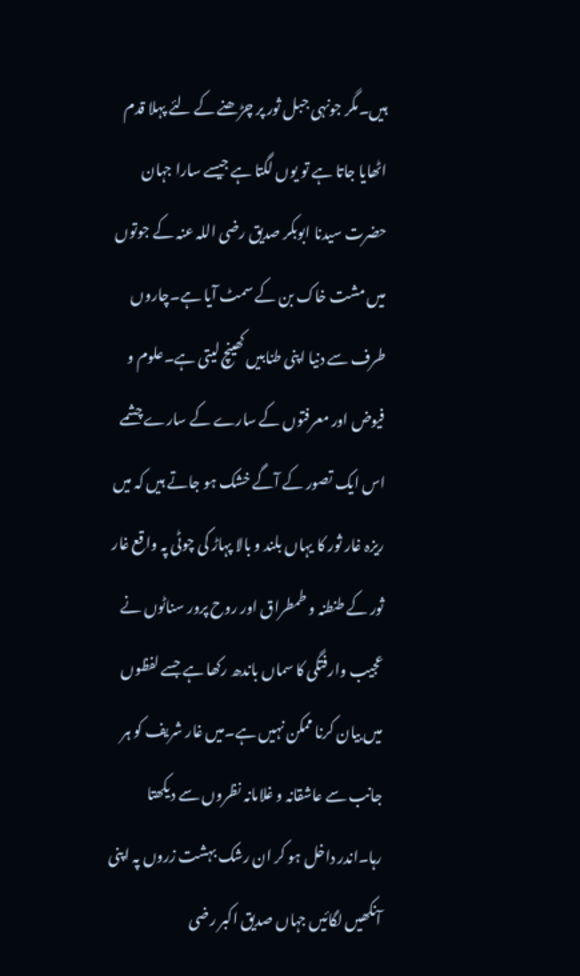ہیں۔مگر جونہی جبل ثور پر چڑھنے کے لئے پہلا قدم اٹھایا جاتا ہے تو یوں لگتا ہے جیسے سارا جہان حضرت سیدنا ابوبکر صدیق رضی اللہ عنہ کے جوتوں میں مشت خاک بن کے سمٹ آیا ہے۔چاروں طرف سے دنیا اپنی طنابیں کھینچ لیتی ہے۔علوم و فیوض اور معرفتوں کے سارے کے سارے چشمے اس ایک تصور کے آگے خشک ہو جاتے ہیں کہ میں ریزہ غار ثور کا یہاں بلند و بالا پہاڑ کی چوٹی پہ واقع غار ثور کے طنطنہ و طمطراق اور روح پرور سناٹوں نے عجیب وارفتگی کا سماں باندھ رکھا ہے جسے لفظوں میں بیان کرنا ممکن نہیں ہے۔میں غار شریف کو ہر جانب سے عاشقانہ و غلامانہ نظروں سے دیکھتا رہا۔اندر داخل ہو کر ان رشک بہشت زروں پہ اپنی آنکھیں لگائیں جہاں صدیق اکبر رضی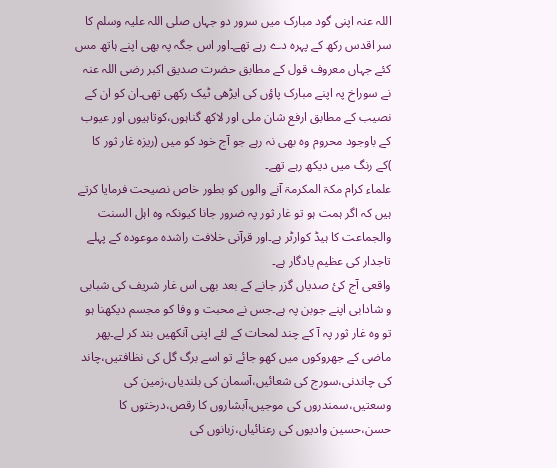اللہ عنہ اپنی گود مبارک میں سرور دو جہاں صلی اللہ علیہ وسلم کا سر اقدس رکھ کے پہرہ دے رہے تھے۔اور اس جگہ پہ بھی اپنے ہاتھ مس کئے جہاں معروف قول کے مطابق حضرت صدیق اکبر رضی اللہ عنہ نے سوراخ پہ اپنے مبارک پاؤں کی ایڑھی ٹیک رکھی تھی۔ان کو ان کے نصیب کے مطابق ارفع شان ملی اور لاکھ گناہوں،کوتاہیوں اور عیوب کے باوجود محروم وہ بھی نہ رہے جو آج خود کو میں (ریزہ غار ثور کا )کے رنگ میں دیکھ رہے تھے۔
علماء کرام مکۃ المکرمۃ آنے والوں کو بطور خاص نصیحت فرمایا کرتے ہیں کہ اگر ہمت ہو تو غار ثور پہ ضرور جانا کیونکہ وہ اہل السنت والجماعت کا ہیڈ کوارٹر ہے۔اور قرآنی خلافت راشدہ موعودہ کے پہلے تاجدار کی عظیم یادگار ہے۔
واقعی آج کئ صدیاں گزر جانے کے بعد بھی اس غار شریف کی شبابی و شادابی اپنے جوبن پہ ہے۔جس نے محبت و وفا کو مجسم دیکھنا ہو تو وہ غار ثور پہ آ کے چند لمحات کے لئے اپنی آنکھیں بند کر لے۔پھر ماضی کے جھروکوں میں کھو جائے تو اسے برگ گل کی نظافتیں،چاند کی چاندنی،سورج کی شعائیں،آسمان کی بلندیاں،زمین کی وسعتیں،سمندروں کی موجیں،آبشاروں کا رقص،درختوں کا حسن،حسین وادیوں کی رعنائیاں،زبانوں کی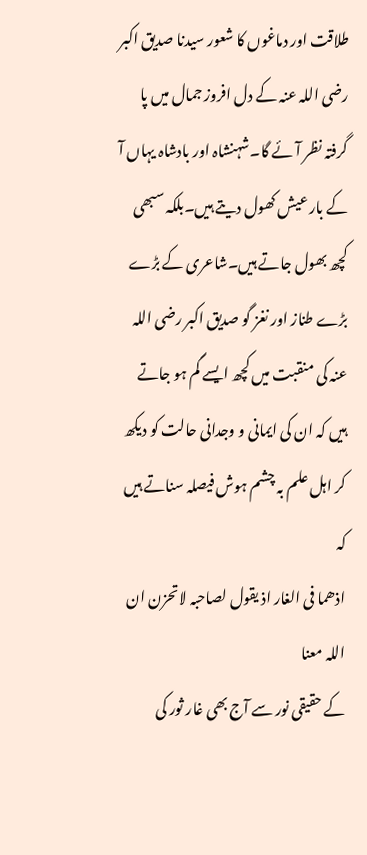طلاقت اور دماغوں کا شعور سیدنا صدیق اکبر رضی اللہ عنہ کے دل افروز جمال میں پا گرفتہ نظر آئے گا۔شہنشاہ اور بادشاہ یہاں آ کے بار عیش کھول دیتے ہیں۔بلکہ سبھی کچھ بھول جاتے ہیں۔شاعری کے بڑے بڑے طناز اور نغز گو صدیق اکبر رضی اللہ عنہ کی منقبت میں کچھ ایسے گم ہو جاتے ہیں کہ ان کی ایمانی و وجدانی حالت کو دیکھ کر اہل علم بہ چشم ہوش فیصلہ سناتے ہیں کہ
اذھما فی الغار اذ یقول لصاحبہ لاتحزن ان اللہ معنا
کے حقیقی نور سے آج بھی غار ثور کی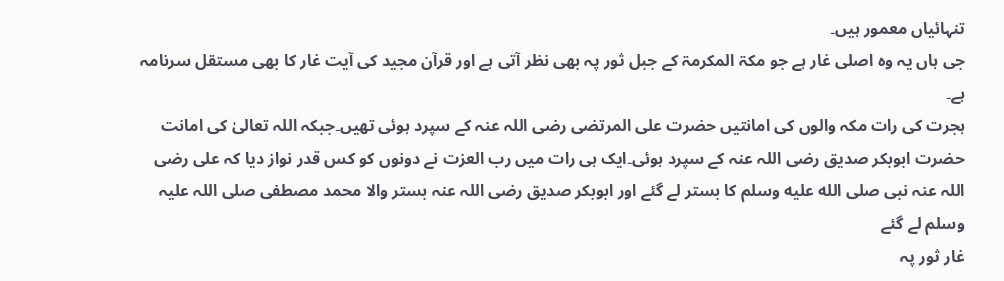تنہائیاں معمور ہیں۔
جی ہاں یہ وہ اصلی غار ہے جو مکۃ المکرمۃ کے جبل ثور پہ بھی نظر آتی ہے اور قرآن مجید کی آیت غار کا بھی مستقل سرنامہ ہے۔
ہجرت کی رات مکہ والوں کی امانتیں حضرت علی المرتضی رضی اللہ عنہ کے سپرد ہوئی تھیں۔جبکہ اللہ تعالیٰ کی امانت حضرت ابوبکر صدیق رضی اللہ عنہ کے سپرد ہوئی۔ایک ہی رات میں رب العزت نے دونوں کو کس قدر نواز دیا کہ علی رضی اللہ عنہ نبی صلى الله عليه وسلم کا بستر لے گئے اور ابوبکر صدیق رضی اللہ عنہ بستر والا محمد مصطفی صلی اللہ علیہ وسلم لے گئے
غار ثور پہ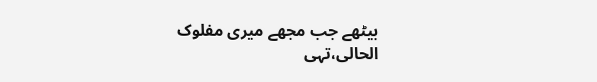بیٹھے جب مجھے میری مفلوک الحالی،تہی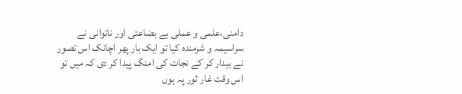دامنی،علمی و عملی بے بضاعتی اور ناتوانی نے سراسیمہ و شرمندہ کیا تو ایک بار پھر اچانک اس تصور نے بیدار کر کے نجات کی امنگ پیدا کر دی کہ میں تو اس وقت غار ثور پہ ہوں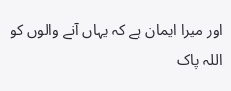اور میرا ایمان ہے کہ یہاں آنے والوں کو اللہ پاک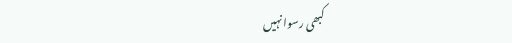کبھی رسوا نہیں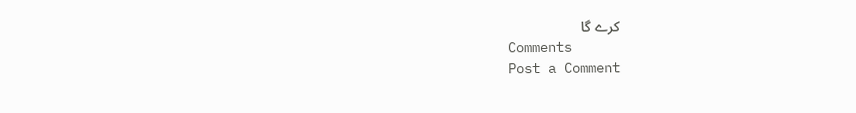کرے گا
Comments
Post a Comment